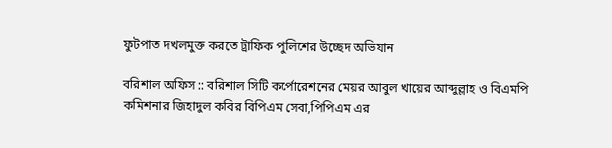ফুটপাত দখলমুক্ত করতে ট্রাফিক পুলিশের উচ্ছেদ অভিযান

বরিশাল অফিস :: বরিশাল সিটি কর্পোরেশনের মেয়র আবুল খায়ের আব্দুল্লাহ ও বিএমপি কমিশনার জিহাদুল কবির বিপিএম সেবা,পিপিএম এর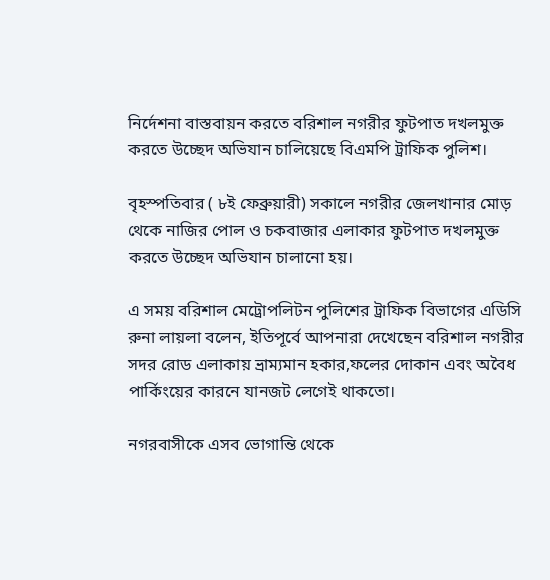নির্দেশনা বাস্তবায়ন করতে বরিশাল নগরীর ফুটপাত দখলমুক্ত করতে উচ্ছেদ অভিযান চালিয়েছে বিএমপি ট্রাফিক পুলিশ।

বৃহস্পতিবার ( ৮ই ফেব্রুয়ারী) সকালে নগরীর জেলখানার মোড় থেকে নাজির পোল ও চকবাজার এলাকার ফুটপাত দখলমুক্ত করতে উচ্ছেদ অভিযান চালানো হয়।

এ সময় বরিশাল মেট্রোপলিটন পুলিশের ট্রাফিক বিভাগের এডিসি রুনা লায়লা বলেন, ইতিপূর্বে আপনারা দেখেছেন বরিশাল নগরীর সদর রোড এলাকায় ভ্রাম্যমান হকার,ফলের দোকান এবং অবৈধ পার্কিংয়ের কারনে যানজট লেগেই থাকতো।

নগরবাসীকে এসব ভোগান্তি থেকে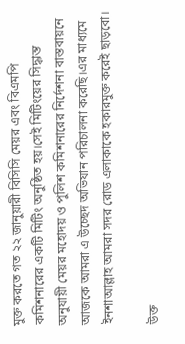মুক্ত করতে গত ২২ জানুয়ারী বিসিসি মেয়র এবং বিএমপি কমিশনারের একটি মিটিং অনুষ্ঠিত হয়।সেই মিটিংয়ের সিদ্ধান্ত অনুযায়ী মেয়র মহোদয় ও পুলিশ কমিশনারের নির্দেশনা বাস্তবায়নে আজকে আমরা এ উচ্ছেদ অভিযান পরিচালনা করেছি।এর মাধ্যমে ইনশাআল্লাহ আমরা সদর রোড এলাকাকে হকারমুক্ত করেই ছাড়বো।

উক্ত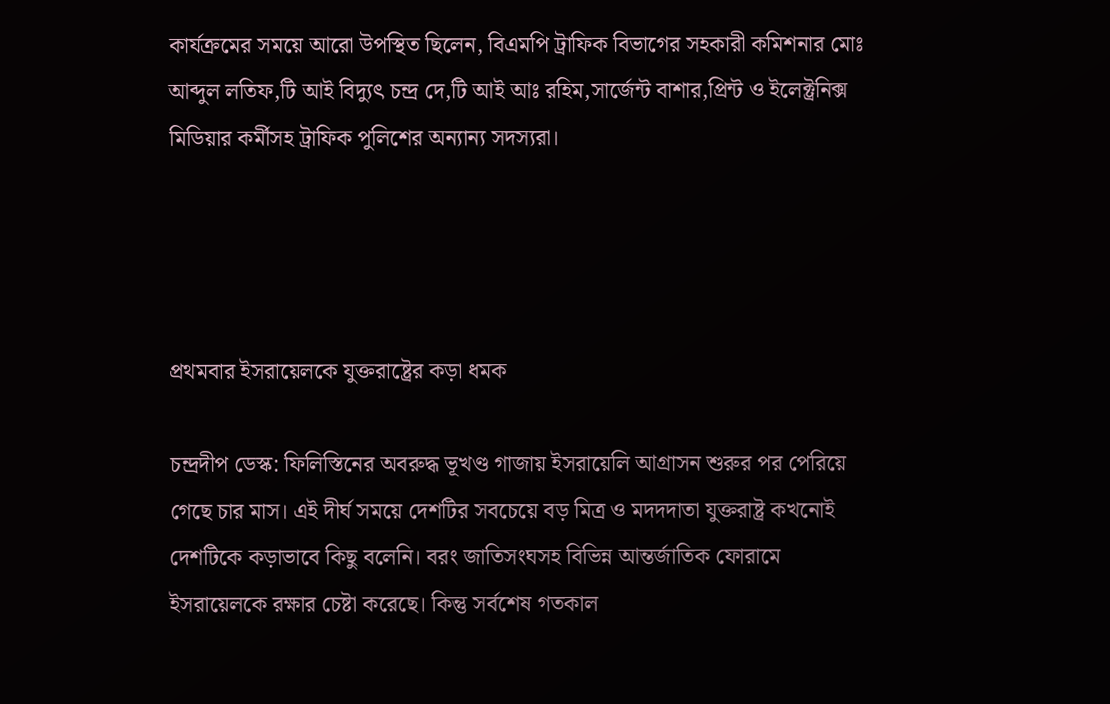কার্যক্রমের সময়ে আরো উপস্থিত ছিলেন, বিএমপি ট্রাফিক বিভাগের সহকারী কমিশনার মোঃ আব্দুল লতিফ,টি আই বিদ্যুৎ চন্দ্র দে,টি আই আঃ রহিম,সার্জেন্ট বাশার,প্রিন্ট ও ইলেক্ট্রনিক্স মিডিয়ার কর্মীসহ ট্রাফিক পুলিশের অন্যান্য সদস্যরা।




প্রথমবার ইসরায়েলকে যুক্তরাষ্ট্রের কড়া ধমক

চন্দ্রদীপ ডেস্ক: ফিলিস্তিনের অবরুদ্ধ ভূখণ্ড গাজায় ইসরায়েলি আগ্রাসন শুরুর পর পেরিয়ে গেছে চার মাস। এই দীর্ঘ সময়ে দেশটির সবচেয়ে বড় মিত্র ও মদদদাতা যুক্তরাষ্ট্র কখনোই দেশটিকে কড়াভাবে কিছু বলেনি। বরং জাতিসংঘসহ বিভিন্ন আন্তর্জাতিক ফোরামে ইসরায়েলকে রক্ষার চেষ্টা করেছে। কিন্তু সর্বশেষ গতকাল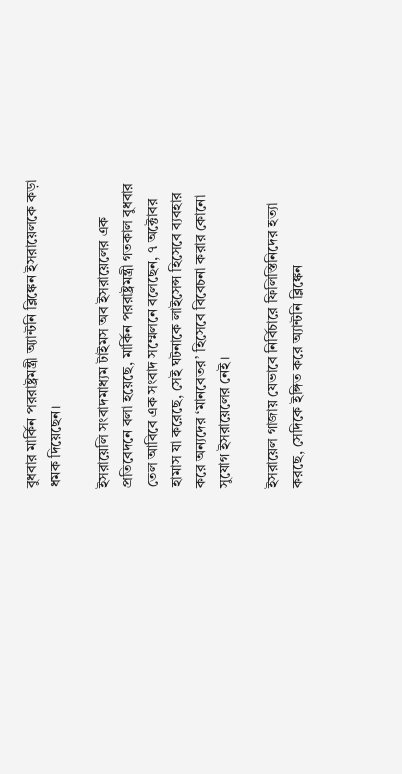বুধবার মার্কিন পররাষ্ট্রমন্ত্রী অ্যান্টনি ব্লিঙ্কেন ইসরায়েলকে কড়া ধমক দিয়েছেন।

ইসরায়েলি সংবাদমাধ্যম টাইমস অব ইসরায়েলের এক প্রতিবেদনে বলা হয়েছে, মার্কিন পররাষ্ট্রমন্ত্রী গতকাল বুধবার তেল আবিবে এক সংবাদ সম্মেলনে বলেছেন, ৭ অক্টোবর হামাস যা করেছে, সেই ঘটনাকে লাইসেন্স হিসেবে ব্যবহার করে অন্যদের ‘মানবেতর’ হিসেবে বিবেচনা করার কোনো সুযোগ ইসরায়েলের নেই।

ইসরায়েল গাজায় যেভাবে নির্বিচারে ফিলিস্তিনিদের হত্যা করছে, সেদিকে ইঙ্গিত করে অ্যান্টনি ব্লিঙ্কেন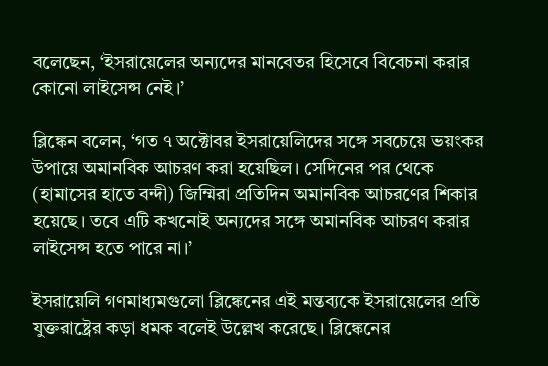বলেছেন, ‘ইসরায়েলের অন্যদের মানবেতর হিসেবে বিবেচনা করার কোনো লাইসেন্স নেই।’

ব্লিঙ্কেন বলেন, ‘গত ৭ অক্টোবর ইসরায়েলিদের সঙ্গে সবচেয়ে ভয়ংকর উপায়ে অমানবিক আচরণ করা হয়েছিল। সেদিনের পর থেকে (হামাসের হাতে বন্দী) জিম্মিরা প্রতিদিন অমানবিক আচরণের শিকার হয়েছে। তবে এটি কখনোই অন্যদের সঙ্গে অমানবিক আচরণ করার লাইসেন্স হতে পারে না।’

ইসরায়েলি গণমাধ্যমগুলো ব্লিঙ্কেনের এই মন্তব্যকে ইসরায়েলের প্রতি যুক্তরাষ্ট্রের কড়া ধমক বলেই উল্লেখ করেছে। ব্লিঙ্কেনের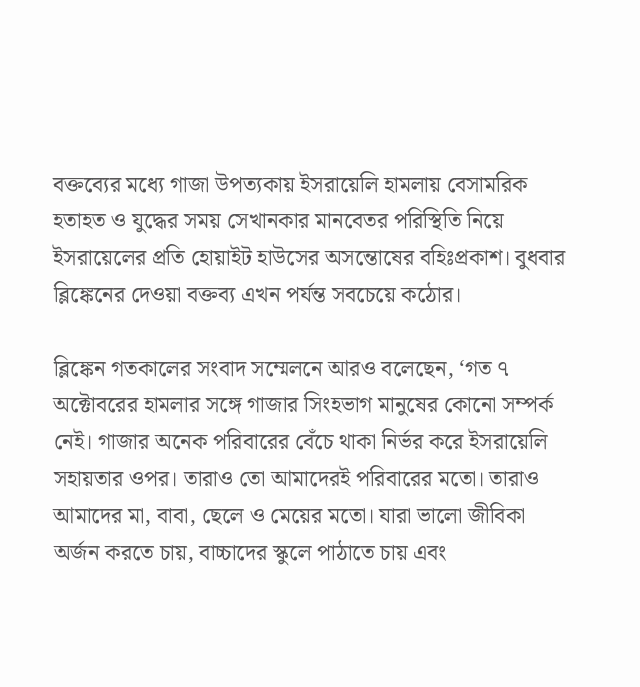বক্তব্যের মধ্যে গাজা উপত্যকায় ইসরায়েলি হামলায় বেসামরিক হতাহত ও যুদ্ধের সময় সেখানকার মানবেতর পরিস্থিতি নিয়ে ইসরায়েলের প্রতি হোয়াইট হাউসের অসন্তোষের বহিঃপ্রকাশ। বুধবার ব্লিঙ্কেনের দেওয়া বক্তব্য এখন পর্যন্ত সবচেয়ে কঠোর।

ব্লিঙ্কেন গতকালের সংবাদ সম্মেলনে আরও বলেছেন, ‘গত ৭ অক্টোবরের হামলার সঙ্গে গাজার সিংহভাগ মানুষের কোনো সম্পর্ক নেই। গাজার অনেক পরিবারের বেঁচে থাকা নির্ভর করে ইসরায়েলি সহায়তার ওপর। তারাও তো আমাদেরই পরিবারের মতো। তারাও আমাদের মা, বাবা, ছেলে ও মেয়ের মতো। যারা ভালো জীবিকা অর্জন করতে চায়, বাচ্চাদের স্কুলে পাঠাতে চায় এবং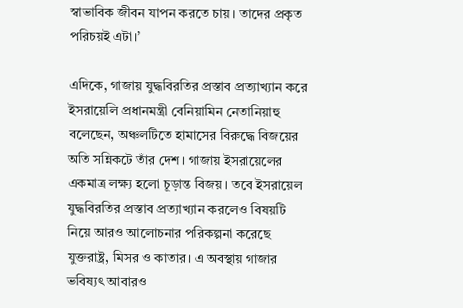স্বাভাবিক জীবন যাপন করতে চায়। তাদের প্রকৃত পরিচয়ই এটা।’

এদিকে, গাজায় যুদ্ধবিরতির প্রস্তাব প্রত্যাখ্যান করে ইসরায়েলি প্রধানমন্ত্রী বেনিয়ামিন নেতানিয়াহু বলেছেন, অঞ্চলটিতে হামাসের বিরুদ্ধে বিজয়ের অতি সন্নিকটে তাঁর দেশ। গাজায় ইসরায়েলের একমাত্র লক্ষ্য হলো চূড়ান্ত বিজয়। তবে ইসরায়েল যুদ্ধবিরতির প্রস্তাব প্রত্যাখ্যান করলেও বিষয়টি নিয়ে আরও আলোচনার পরিকল্পনা করেছে যুক্তরাষ্ট্র, মিসর ও কাতার। এ অবস্থায় গাজার ভবিষ্যৎ আবারও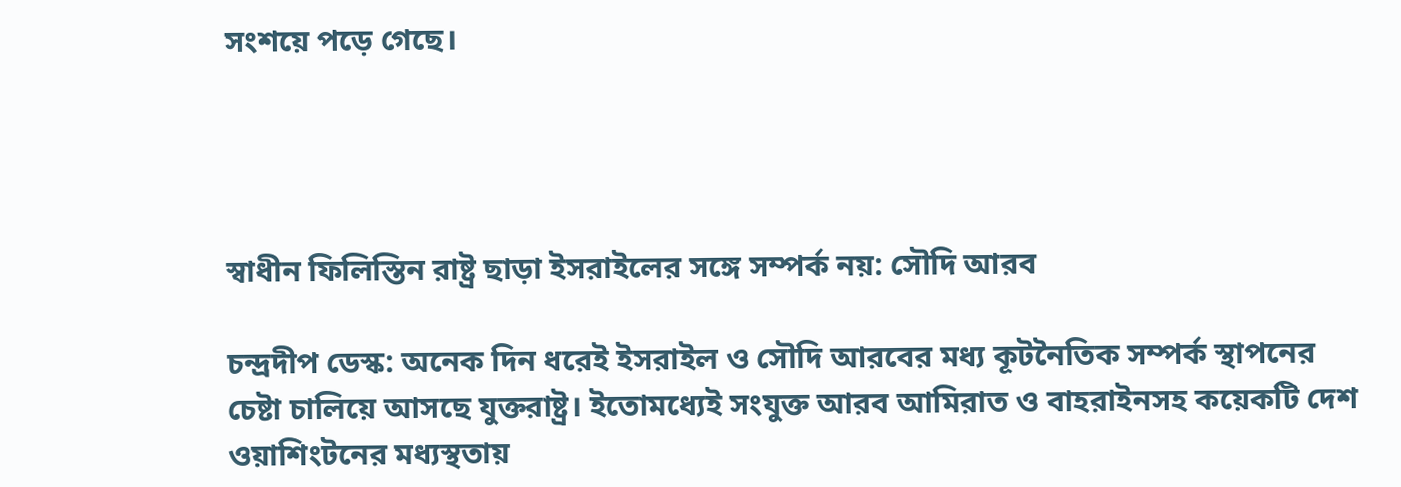সংশয়ে পড়ে গেছে।




স্বাধীন ফিলিস্তিন রাষ্ট্র ছাড়া ইসরাইলের সঙ্গে সম্পর্ক নয়: সৌদি আরব

চন্দ্রদীপ ডেস্ক: অনেক দিন ধরেই ইসরাইল ও সৌদি আরবের মধ্য কূটনৈতিক সম্পর্ক স্থাপনের চেষ্টা চালিয়ে আসছে যুক্তরাষ্ট্র। ইতোমধ্যেই সংযুক্ত আরব আমিরাত ও বাহরাইনসহ কয়েকটি দেশ ওয়াশিংটনের মধ্যস্থতায়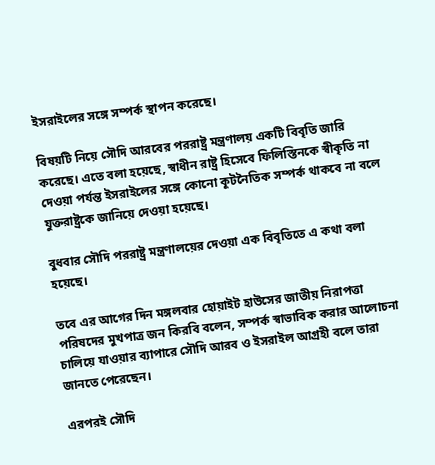ইসরাইলের সঙ্গে সম্পর্ক স্থাপন করেছে।

বিষয়টি নিয়ে সৌদি আরবের পররাষ্ট্র মন্ত্রণালয় একটি বিবৃতি জারি করেছে। এতে বলা হয়েছে, স্বাধীন রাষ্ট্র হিসেবে ফিলিস্তিনকে স্বীকৃতি না দেওয়া পর্যন্ত ইসরাইলের সঙ্গে কোনো কূটনৈতিক সম্পর্ক থাকবে না বলে যুক্তরাষ্ট্রকে জানিয়ে দেওয়া হয়েছে।

বুধবার সৌদি পররাষ্ট্র মন্ত্রণালয়ের দেওয়া এক বিবৃতিতে এ কথা বলা হয়েছে।

তবে এর আগের দিন মঙ্গলবার হোয়াইট হাউসের জাতীয় নিরাপত্তা পরিষদের মুখপাত্র জন কিরবি বলেন, সম্পর্ক স্বাভাবিক করার আলোচনা চালিয়ে যাওয়ার ব্যাপারে সৌদি আরব ও ইসরাইল আগ্রহী বলে তারা জানতে পেরেছেন।

এরপরই সৌদি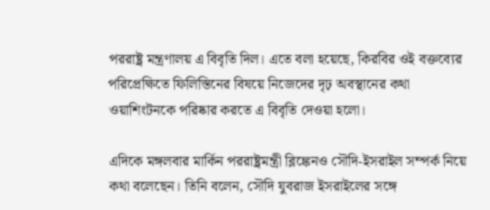পররাষ্ট্র মন্ত্রণালয় এ বিবৃতি দিল। এতে বলা হয়েছে, কিরবির ওই বক্তব্যের পরিপ্রেক্ষিতে ফিলিস্তিনের বিষয়ে নিজেদের দৃঢ় অবস্থানের কথা ওয়াশিংটনকে পরিষ্কার করতে এ বিবৃতি দেওয়া হলো।

এদিকে মঙ্গলবার মার্কিন পররাষ্ট্রমন্ত্রী ব্লিঙ্কেনও সৌদি-ইসরাইল সম্পর্ক নিয়ে কথা বলেছেন। তিনি বলেন, সৌদি যুবরাজ ইসরাইলের সঙ্গে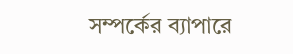সম্পর্কের ব্যাপারে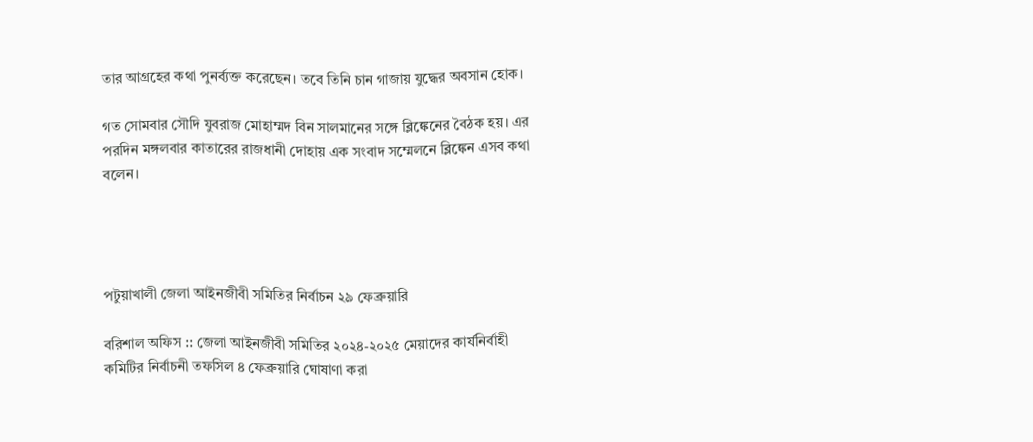তার আগ্রহের কথা পুনর্ব্যক্ত করেছেন। তবে তিনি চান গাজায় যুদ্ধের অবসান হোক।

গত সোমবার সৌদি যুবরাজ মোহাম্মদ বিন সালমানের সঙ্গে ব্লিঙ্কেনের বৈঠক হয়। এর পরদিন মঙ্গলবার কাতারের রাজধানী দোহায় এক সংবাদ সম্মেলনে ব্লিঙ্কেন এসব কথা বলেন।




পটুয়াখালী জেলা আইনজীবী সমিতির নির্বাচন ২৯ ফেব্রুয়ারি

বরিশাল অফিস :: জেলা আইনজীবী সমিতির ২০২৪-২০২৫ মেয়াদের কার্যনির্বাহী কমিটির নির্বাচনী তফসিল ৪ ফেব্রুয়ারি ঘোষাণা করা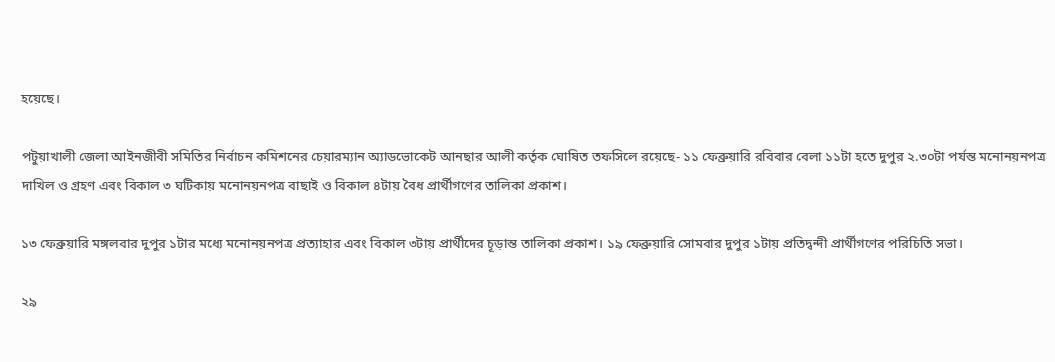হয়েছে।

পটুয়াখালী জেলা আইনজীবী সমিতির নির্বাচন কমিশনের চেয়ারম্যান অ্যাডভোকেট আনছার আলী কর্তৃক ঘোষিত তফসিলে রয়েছে- ১১ ফেব্রুয়ারি রবিবার বেলা ১১টা হতে দুপুর ২.৩০টা পর্যন্ত মনোনয়নপত্র দাখিল ও গ্রহণ এবং বিকাল ৩ ঘটিকায় মনোনয়নপত্র বাছাই ও বিকাল ৪টায় বৈধ প্রার্থীগণের তালিকা প্রকাশ।

১৩ ফেব্রুয়ারি মঙ্গলবার দুপুর ১টার মধ্যে মনোনয়নপত্র প্রত্যাহার এবং বিকাল ৩টায় প্রার্থীদের চূড়ান্ত তালিকা প্রকাশ। ১৯ ফেব্রুয়ারি সোমবার দুপুর ১টায় প্রতিদ্বন্দী প্রার্থীগণের পরিচিতি সভা।

২৯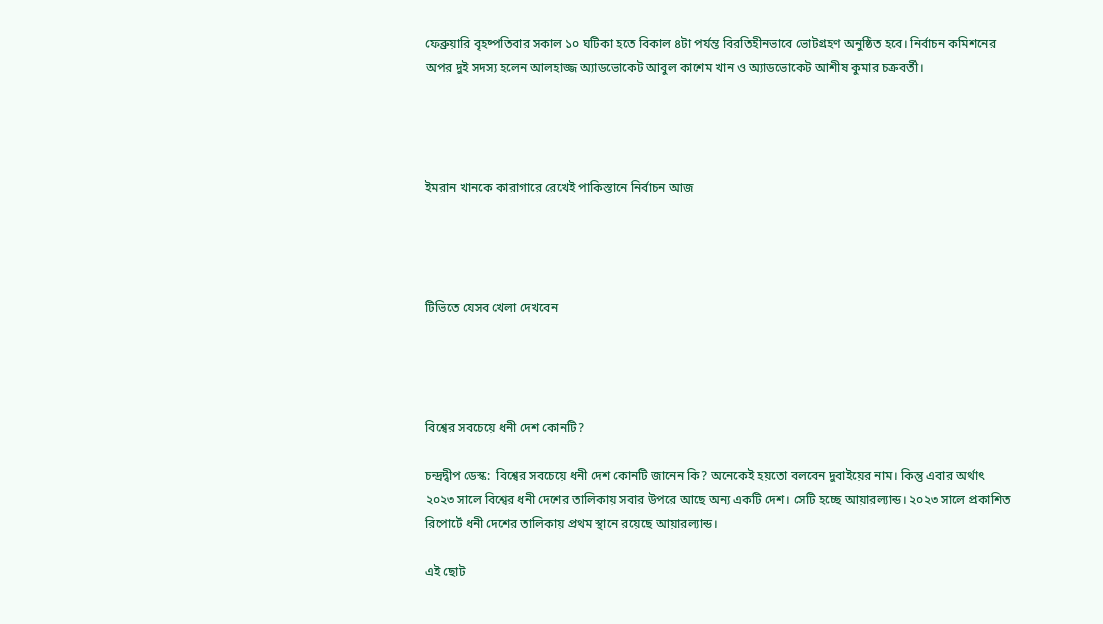ফেব্রুয়ারি বৃহষ্পতিবার সকাল ১০ ঘটিকা হতে বিকাল ৪টা পর্যন্ত বিরতিহীনভাবে ভোটগ্রহণ অনুষ্ঠিত হবে। নির্বাচন কমিশনের অপর দুই সদস্য হলেন আলহাজ্জ অ্যাডভোকেট আবুল কাশেম খান ও অ্যাডভোকেট আশীষ কুমার চক্রবর্তী।




ইমরান খানকে কারাগারে রেখেই পাকিস্তানে নির্বাচন আজ




টিভিতে যেসব খেলা দেখবেন




বিশ্বের সবচেয়ে ধনী দেশ কোনটি?

চন্দ্রদ্বীপ ডেস্ক:  বিশ্বের সবচেয়ে ধনী দেশ কোনটি জানেন কি? অনেকেই হয়তো বলবেন দুবাইয়ের নাম। কিন্তু এবার অর্থাৎ ২০২৩ সালে বিশ্বের ধনী দেশের তালিকায় সবার উপরে আছে অন্য একটি দেশ। সেটি হচ্ছে আয়ারল্যান্ড। ২০২৩ সালে প্রকাশিত রিপোর্টে ধনী দেশের তালিকায় প্রথম স্থানে রয়েছে আয়ারল্যান্ড।

এই ছোট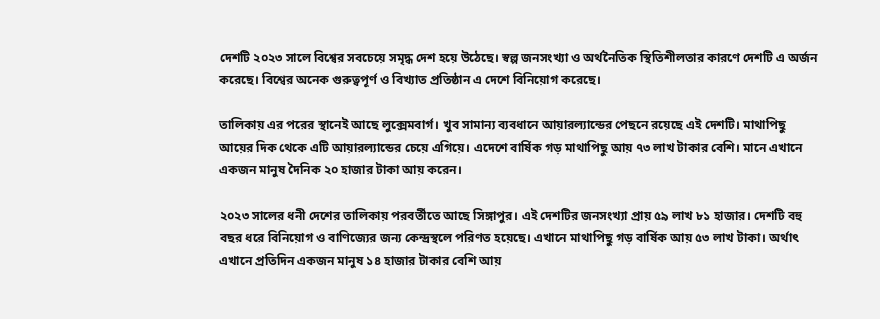দেশটি ২০২৩ সালে বিশ্বের সবচেয়ে সমৃদ্ধ দেশ হয়ে উঠেছে। স্বল্প জনসংখ্যা ও অর্থনৈতিক স্থিতিশীলতার কারণে দেশটি এ অর্জন করেছে। বিশ্বের অনেক গুরুত্বপূর্ণ ও বিখ্যাত প্রতিষ্ঠান এ দেশে বিনিয়োগ করেছে।

তালিকায় এর পরের স্থানেই আছে লুক্সেমবার্গ। খুব সামান্য ব্যবধানে আয়ারল্যান্ডের পেছনে রয়েছে এই দেশটি। মাথাপিছু আয়ের দিক থেকে এটি আয়ারল্যান্ডের চেয়ে এগিয়ে। এদেশে বার্ষিক গড় মাথাপিছু আয় ৭৩ লাখ টাকার বেশি। মানে এখানে একজন মানুষ দৈনিক ২০ হাজার টাকা আয় করেন।

২০২৩ সালের ধনী দেশের তালিকায় পরবর্তীতে আছে সিঙ্গাপুর। এই দেশটির জনসংখ্যা প্রায় ৫৯ লাখ ৮১ হাজার। দেশটি বহু বছর ধরে বিনিয়োগ ও বাণিজ্যের জন্য কেন্দ্রস্থলে পরিণত হয়েছে। এখানে মাথাপিছু গড় বার্ষিক আয় ৫৩ লাখ টাকা। অর্থাৎ এখানে প্রতিদিন একজন মানুষ ১৪ হাজার টাকার বেশি আয়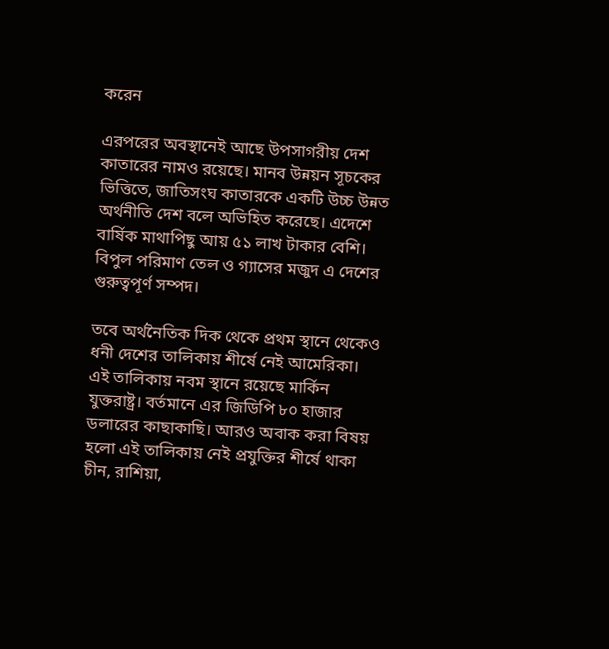করেন

এরপরের অবস্থানেই আছে উপসাগরীয় দেশ কাতারের নামও রয়েছে। মানব উন্নয়ন সূচকের ভিত্তিতে, জাতিসংঘ কাতারকে একটি উচ্চ উন্নত অর্থনীতি দেশ বলে অভিহিত করেছে। এদেশে বার্ষিক মাথাপিছু আয় ৫১ লাখ টাকার বেশি। বিপুল পরিমাণ তেল ও গ্যাসের মজুদ এ দেশের গুরুত্বপূর্ণ সম্পদ।

তবে অর্থনৈতিক দিক থেকে প্রথম স্থানে থেকেও ধনী দেশের তালিকায় শীর্ষে নেই আমেরিকা। এই তালিকায় নবম স্থানে রয়েছে মার্কিন যুক্তরাষ্ট্র। বর্তমানে এর জিডিপি ৮০ হাজার ডলারের কাছাকাছি। আরও অবাক করা বিষয় হলো এই তালিকায় নেই প্রযুক্তির শীর্ষে থাকা চীন, রাশিয়া,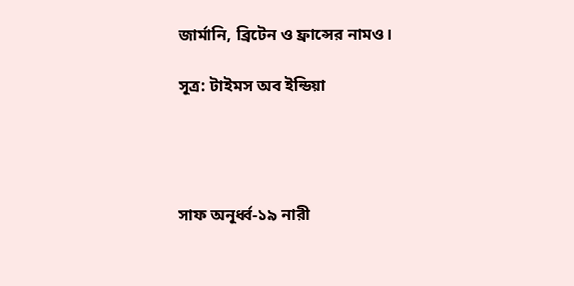জার্মানি, ব্রিটেন ও ফ্রান্সের নামও।

সূত্র: টাইমস অব ইন্ডিয়া




সাফ অনূর্ধ্ব-১৯ নারী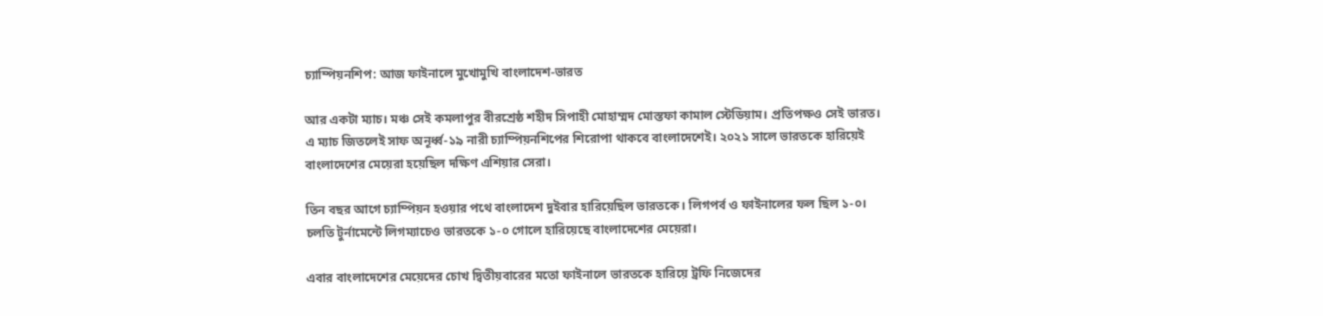চ্যাম্পিয়নশিপ: আজ ফাইনালে মুখোমুখি বাংলাদেশ-ভারত

আর একটা ম্যাচ। মঞ্চ সেই কমলাপুর বীরশ্রেষ্ঠ শহীদ সিপাহী মোহাম্মদ মোস্তফা কামাল স্টেডিয়াম। প্রতিপক্ষও সেই ভারত। এ ম্যাচ জিতলেই সাফ অনূর্ধ্ব-১৯ নারী চ্যাম্পিয়নশিপের শিরোপা থাকবে বাংলাদেশেই। ২০২১ সালে ভারতকে হারিয়েই বাংলাদেশের মেয়েরা হয়েছিল দক্ষিণ এশিয়ার সেরা।

তিন বছর আগে চ্যাম্পিয়ন হওয়ার পথে বাংলাদেশ দুইবার হারিয়েছিল ভারতকে। লিগপর্ব ও ফাইনালের ফল ছিল ১-০। চলতি টুর্নামেন্টে লিগম্যাচেও ভারতকে ১-০ গোলে হারিয়েছে বাংলাদেশের মেয়েরা।

এবার বাংলাদেশের মেয়েদের চোখ দ্বিতীয়বারের মতো ফাইনালে ভারতকে হারিয়ে ট্রফি নিজেদের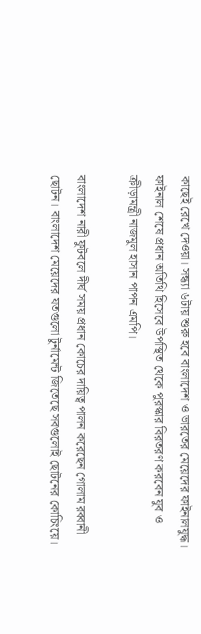কাছেই রেখে দেওয়া। সন্ধ্যা ৬টায় শুরু হবে বাংলাদেশ ও ভারতের মেয়েদের ফাইনালযুদ্ধ। ফাইনাল শেষে প্রধান অতিথি হিসেবে উপস্থিত থেকে পুরস্কার বিরতরণ করবেন যুব ও ক্রীড়ামন্ত্রী নাজমুল হাসান পাপন এমপি।

বাংলাদেশ নারী ফুটবলে দীর্ঘ সময় প্রধান কোচের দায়িত্ব পালন করেছেন গোলাম রব্বানী ছোটন। বাংলাদেশ মেয়েদের যতগুলো টুর্নামেন্ট জিতেছে সবগুলোই ছোটনের কোচিংয়ে।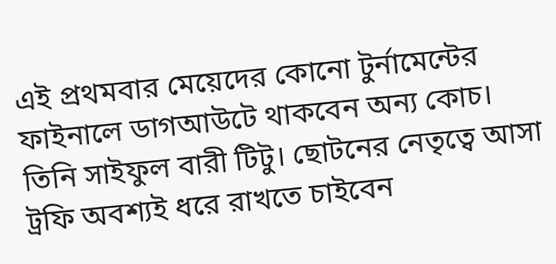এই প্রথমবার মেয়েদের কোনো টুর্নামেন্টের ফাইনালে ডাগআউটে থাকবেন অন্য কোচ। তিনি সাইফুল বারী টিটু। ছোটনের নেতৃত্বে আসা ট্রফি অবশ্যই ধরে রাখতে চাইবেন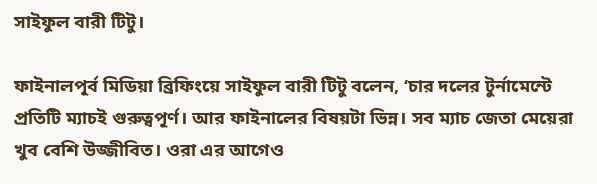সাইফুল বারী টিটু।

ফাইনালপূর্ব মিডিয়া ব্রিফিংয়ে সাইফুল বারী টিটু বলেন, ‘চার দলের টুর্নামেন্টে প্রতিটি ম্যাচই গুরুত্বপূর্ণ। আর ফাইনালের বিষয়টা ভিন্ন। সব ম্যাচ জেতা মেয়েরা খুব বেশি উজ্জীবিত। ওরা এর আগেও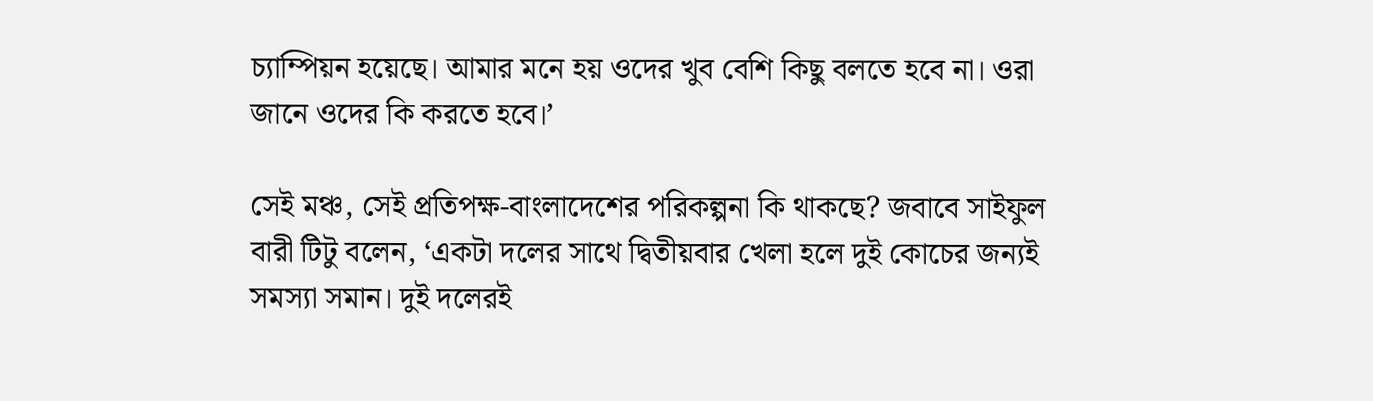চ্যাম্পিয়ন হয়েছে। আমার মনে হয় ওদের খুব বেশি কিছু বলতে হবে না। ওরা জানে ওদের কি করতে হবে।’

সেই মঞ্চ, সেই প্রতিপক্ষ-বাংলাদেশের পরিকল্পনা কি থাকছে? জবাবে সাইফুল বারী টিটু বলেন, ‘একটা দলের সাথে দ্বিতীয়বার খেলা হলে দুই কোচের জন্যই সমস্যা সমান। দুই দলেরই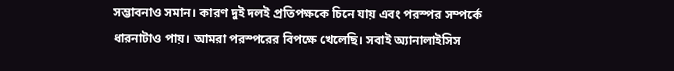সম্ভাবনাও সমান। কারণ দুই দলই প্রতিপক্ষকে চিনে যায় এবং পরস্পর সম্পর্কে ধারনাটাও পায়। আমরা পরস্পরের বিপক্ষে খেলেছি। সবাই অ্যানালাইসিস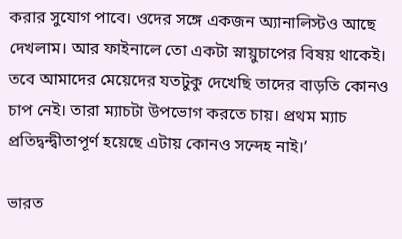করার সুযোগ পাবে। ওদের সঙ্গে একজন অ্যানালিস্টও আছে দেখলাম। আর ফাইনালে তো একটা স্নায়ুচাপের বিষয় থাকেই। তবে আমাদের মেয়েদের যতটুকু দেখেছি তাদের বাড়তি কোনও চাপ নেই। তারা ম্যাচটা উপভোগ করতে চায়। প্রথম ম্যাচ প্রতিদ্বন্দ্বীতাপূর্ণ হয়েছে এটায় কোনও সন্দেহ নাই।’

ভারত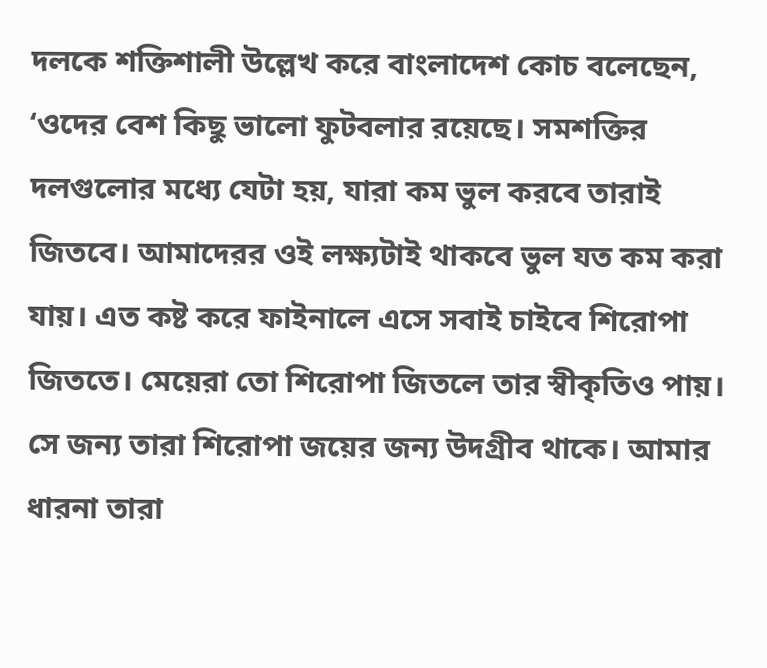দলকে শক্তিশালী উল্লেখ করে বাংলাদেশ কোচ বলেছেন, ‘ওদের বেশ কিছু ভালো ফুটবলার রয়েছে। সমশক্তির দলগুলোর মধ্যে যেটা হয়, যারা কম ভুল করবে তারাই জিতবে। আমাদেরর ওই লক্ষ্যটাই থাকবে ভুল যত কম করা যায়। এত কষ্ট করে ফাইনালে এসে সবাই চাইবে শিরোপা জিততে। মেয়েরা তো শিরোপা জিতলে তার স্বীকৃতিও পায়। সে জন্য তারা শিরোপা জয়ের জন্য উদগ্রীব থাকে। আমার ধারনা তারা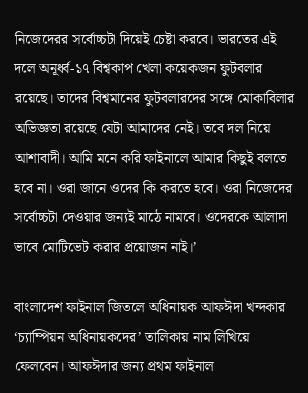নিজেদেরর সর্বোচ্চটা দিয়েই চেষ্টা করবে। ভারতের এই দলে অনূর্ধ্ব-১৭ বিশ্বকাপ খেলা কয়েকজন ফুটবলার রয়েছে। তাদের বিশ্বমানের ফুটবলারদের সঙ্গে মোকাবিলার অভিজ্ঞতা রয়েছে যেটা আমাদের নেই। তবে দল নিয়ে আশাবাদী। আমি মনে করি ফাইনালে আমার কিছুই বলতে হবে না। ওরা জানে ওদের কি করতে হবে। ওরা নিজেদের সর্বোচ্চটা দেওয়ার জন্যই মাঠে নামবে। ওদেরকে আলাদা ভাবে মোটিভেট করার প্রয়োজন নাই।’

বাংলাদেশ ফাইনাল জিতলে অধিনায়ক আফঈদা খন্দকার ‘চ্যাম্পিয়ন অধিনায়কদের’ তালিকায় নাম লিখিয়ে ফেলবেন। আফঈদার জন্য প্রথম ফাইনাল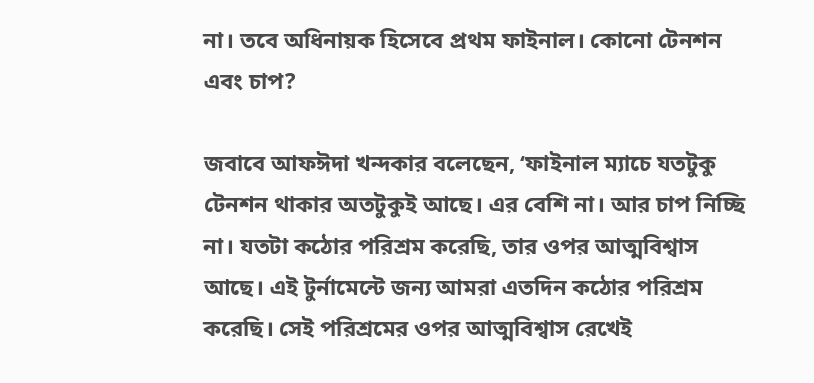না। তবে অধিনায়ক হিসেবে প্রথম ফাইনাল। কোনো টেনশন এবং চাপ?

জবাবে আফঈদা খন্দকার বলেছেন, ‘ফাইনাল ম্যাচে যতটুকু টেনশন থাকার অতটুকুই আছে। এর বেশি না। আর চাপ নিচ্ছি না। যতটা কঠোর পরিশ্রম করেছি, তার ওপর আত্মবিশ্বাস আছে। এই টুর্নামেন্টে জন্য আমরা এতদিন কঠোর পরিশ্রম করেছি। সেই পরিশ্রমের ওপর আত্মবিশ্বাস রেখেই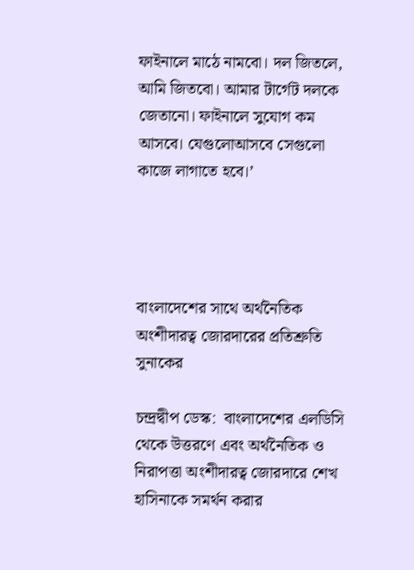ফাইনালে মাঠে নামবো। দল জিতলে, আমি জিতবো। আমার টার্গেট দলকে জেতানো। ফাইনালে সুযোগ কম আসবে। যেগুলোআসবে সেগুলো কাজে লাগাতে হবে।’




বাংলাদেশের সাথে অর্থনৈতিক অংশীদারত্ব জোরদারের প্রতিশ্রুতি সুনাকের

চন্দ্রদ্বীপ ডেস্ক:  বাংলাদেশের এলডিসি থেকে উত্তরণে এবং অর্থনৈতিক ও নিরাপত্তা অংশীদারত্ব জোরদারে শেখ হাসিনাকে সমর্থন করার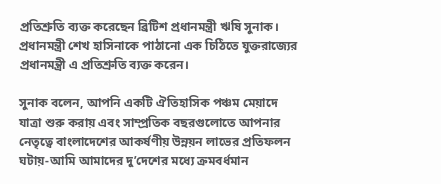প্রতিশ্রুতি ব্যক্ত করেছেন ব্রিটিশ প্রধানমন্ত্রী ঋষি সুনাক। প্রধানমন্ত্রী শেখ হাসিনাকে পাঠানো এক চিঠিতে যুক্তরাজ্যের প্রধানমন্ত্রী এ প্রতিশ্রুতি ব্যক্ত করেন।

সুনাক বলেন, আপনি একটি ঐতিহাসিক পঞ্চম মেয়াদে যাত্রা শুরু করায় এবং সাম্প্রতিক বছরগুলোতে আপনার নেতৃত্বে বাংলাদেশের আকর্ষণীয় উন্নয়ন লাভের প্রতিফলন ঘটায়-আমি আমাদের দু’দেশের মধ্যে ক্রমবর্ধমান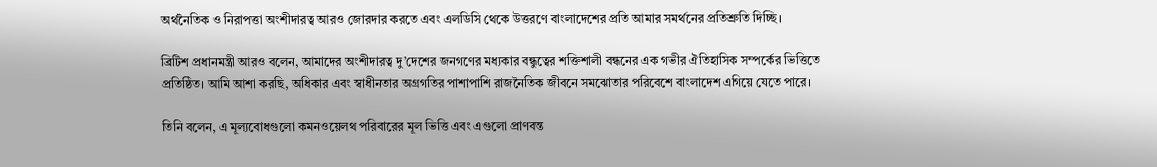অর্থনৈতিক ও নিরাপত্তা অংশীদারত্ব আরও জোরদার করতে এবং এলডিসি থেকে উত্তরণে বাংলাদেশের প্রতি আমার সমর্থনের প্রতিশ্রুতি দিচ্ছি।

ব্রিটিশ প্রধানমন্ত্রী আরও বলেন, আমাদের অংশীদারত্ব দু’দেশের জনগণের মধ্যকার বন্ধুত্বের শক্তিশালী বন্ধনের এক গভীর ঐতিহাসিক সম্পর্কের ভিত্তিতে প্রতিষ্ঠিত। আমি আশা করছি, অধিকার এবং স্বাধীনতার অগ্রগতির পাশাপাশি রাজনৈতিক জীবনে সমঝোতার পরিবেশে বাংলাদেশ এগিয়ে যেতে পারে।

তিনি বলেন, এ মূল্যবোধগুলো কমনওয়েলথ পরিবারের মূল ভিত্তি এবং এগুলো প্রাণবন্ত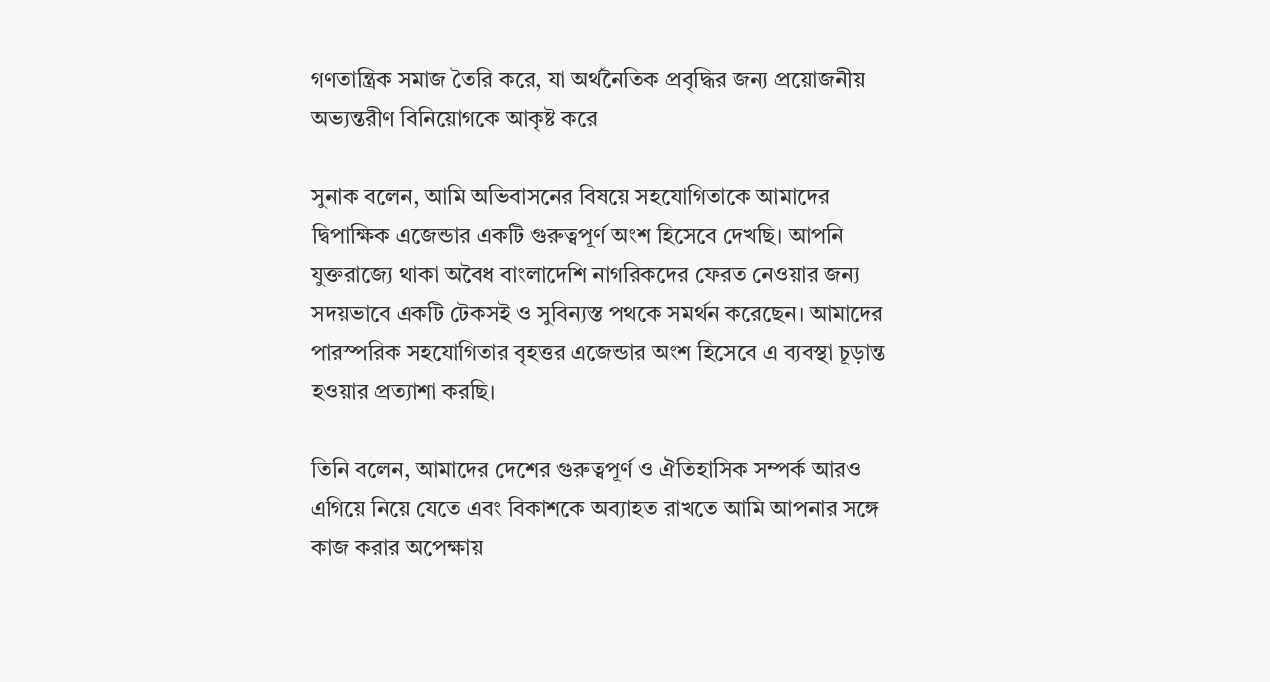গণতান্ত্রিক সমাজ তৈরি করে, যা অর্থনৈতিক প্রবৃদ্ধির জন্য প্রয়োজনীয় অভ্যন্তরীণ বিনিয়োগকে আকৃষ্ট করে

সুনাক বলেন, আমি অভিবাসনের বিষয়ে সহযোগিতাকে আমাদের দ্বিপাক্ষিক এজেন্ডার একটি গুরুত্বপূর্ণ অংশ হিসেবে দেখছি। আপনি যুক্তরাজ্যে থাকা অবৈধ বাংলাদেশি নাগরিকদের ফেরত নেওয়ার জন্য সদয়ভাবে একটি টেকসই ও সুবিন্যস্ত পথকে সমর্থন করেছেন। আমাদের পারস্পরিক সহযোগিতার বৃহত্তর এজেন্ডার অংশ হিসেবে এ ব্যবস্থা চূড়ান্ত হওয়ার প্রত্যাশা করছি।

তিনি বলেন, আমাদের দেশের গুরুত্বপূর্ণ ও ঐতিহাসিক সম্পর্ক আরও এগিয়ে নিয়ে যেতে এবং বিকাশকে অব্যাহত রাখতে আমি আপনার সঙ্গে কাজ করার অপেক্ষায়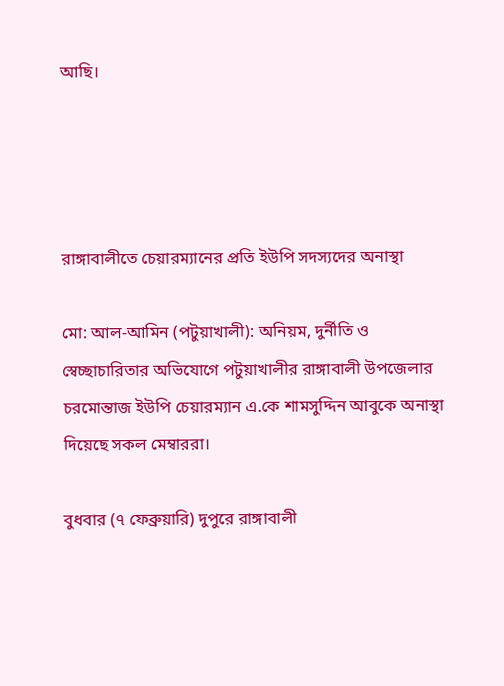আছি।




রাঙ্গাবালীতে চেয়ারম্যানের প্রতি ইউপি সদস্যদের অনাস্থা

মো: আল-আমিন (পটুয়াখালী): অনিয়ম, দুর্নীতি ও স্বেচ্ছাচারিতার অভিযোগে পটুয়াখালীর রাঙ্গাবালী উপজেলার চরমোন্তাজ ইউপি চেয়ারম্যান এ.কে শামসুদ্দিন আবুকে অনাস্থা দিয়েছে সকল মেম্বাররা।

বুধবার (৭ ফেব্রুয়ারি) দুপুরে রাঙ্গাবালী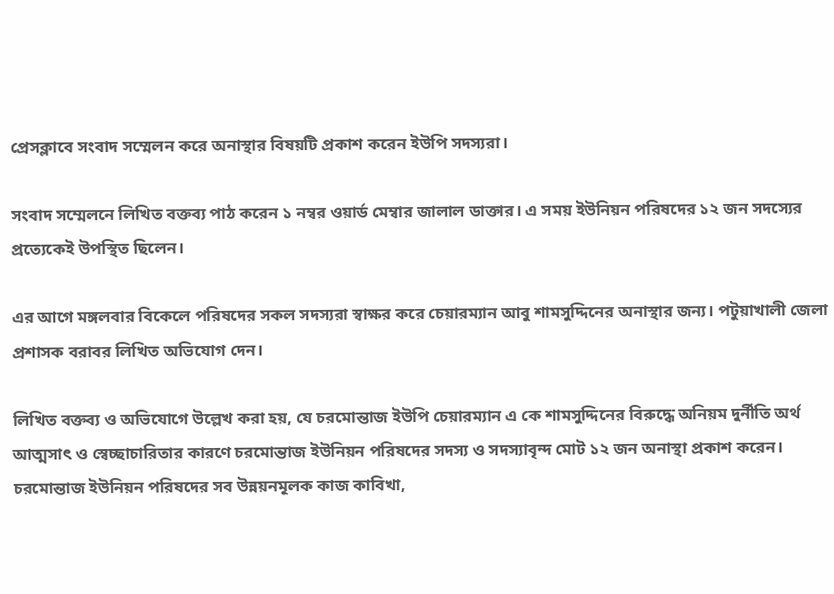প্রেসক্লাবে সংবাদ সম্মেলন করে অনাস্থার বিষয়টি প্রকাশ করেন ইউপি সদস্যরা।

সংবাদ সম্মেলনে লিখিত বক্তব্য পাঠ করেন ১ নম্বর ওয়ার্ড মেম্বার জালাল ডাক্তার। এ সময় ইউনিয়ন পরিষদের ১২ জন সদস্যের প্রত্যেকেই উপস্থিত ছিলেন।

এর আগে মঙ্গলবার বিকেলে পরিষদের সকল সদস্যরা স্বাক্ষর করে চেয়ারম্যান আবু শামসুদ্দিনের অনাস্থার জন্য। পটুয়াখালী জেলা প্রশাসক বরাবর লিখিত অভিযোগ দেন।

লিখিত বক্তব্য ও অভিযোগে উল্লেখ করা হয়, যে চরমোন্তাজ ইউপি চেয়ারম্যান এ কে শামসুদ্দিনের বিরুদ্ধে অনিয়ম দুর্নীতি অর্থ আত্মসাৎ ও স্বেচ্ছাচারিতার কারণে চরমোন্তাজ ইউনিয়ন পরিষদের সদস্য ও সদস্যাবৃন্দ মোট ১২ জন অনাস্থা প্রকাশ করেন। চরমোন্তাজ ইউনিয়ন পরিষদের সব উন্নয়নমূলক কাজ কাবিখা,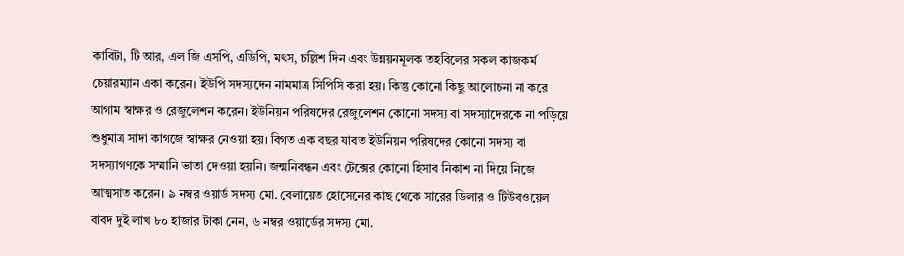কাবিটা, টি আর, এল জি এসপি, এডিপি, মৎস, চল্লিশ দিন এবং উন্নয়নমূলক তহবিলের সকল কাজকর্ম চেয়ারম্যান একা করেন। ইউপি সদস্যদেন নামমাত্র সিপিসি করা হয়। কিন্তু কোনো কিছু আলোচনা না করে আগাম স্বাক্ষর ও রেজুলেশন করেন। ইউনিয়ন পরিষদের রেজুলেশন কোনো সদস্য বা সদস্যাদেরকে না পড়িয়ে শুধুমাত্র সাদা কাগজে স্বাক্ষর নেওয়া হয়। বিগত এক বছর যাবত ইউনিয়ন পরিষদের কোনো সদস্য বা সদস্যাগণকে সম্মানি ভাতা দেওয়া হয়নি। জন্মনিবন্ধন এবং টেক্সের কোনো হিসাব নিকাশ না দিয়ে নিজে আত্মসাত করেন। ৯ নম্বর ওয়ার্ড সদস্য মো. বেলায়েত হোসেনের কাছ থেকে সারের ডিলার ও টিউবওয়েল বাবদ দুই লাখ ৮০ হাজার টাকা নেন, ৬ নম্বর ওয়ার্ডের সদস্য মো.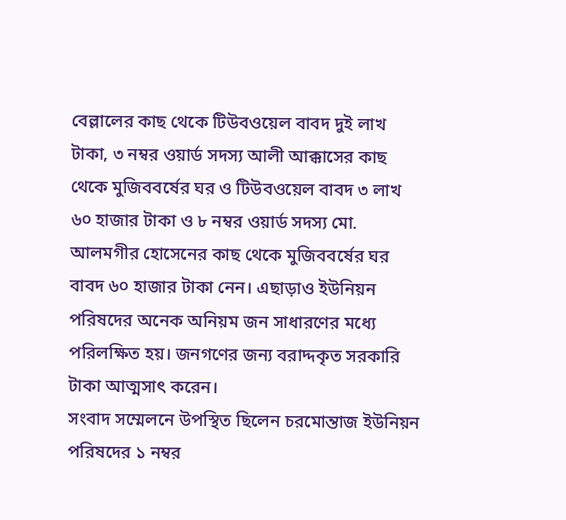বেল্লালের কাছ থেকে টিউবওয়েল বাবদ দুই লাখ টাকা, ৩ নম্বর ওয়ার্ড সদস্য আলী আক্কাসের কাছ থেকে মুজিববর্ষের ঘর ও টিউবওয়েল বাবদ ৩ লাখ ৬০ হাজার টাকা ও ৮ নম্বর ওয়ার্ড সদস্য মো. আলমগীর হোসেনের কাছ থেকে মুজিববর্ষের ঘর বাবদ ৬০ হাজার টাকা নেন। এছাড়াও ইউনিয়ন পরিষদের অনেক অনিয়ম জন সাধারণের মধ্যে পরিলক্ষিত হয়। জনগণের জন্য বরাদ্দকৃত সরকারি টাকা আত্মসাৎ করেন।
সংবাদ সম্মেলনে উপস্থিত ছিলেন চরমোন্তাজ ইউনিয়ন পরিষদের ১ নম্বর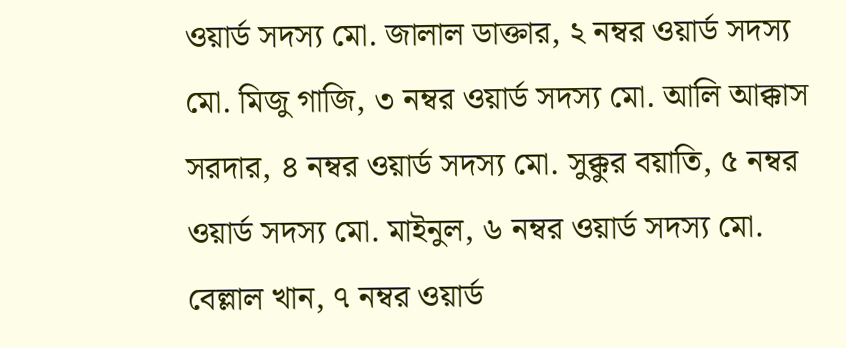ওয়ার্ড সদস্য মো. জালাল ডাক্তার, ২ নম্বর ওয়ার্ড সদস্য মো. মিজু গাজি, ৩ নম্বর ওয়ার্ড সদস্য মো. আলি আক্কাস সরদার, ৪ নম্বর ওয়ার্ড সদস্য মো. সুক্কুর বয়াতি, ৫ নম্বর ওয়ার্ড সদস্য মো. মাইনুল, ৬ নম্বর ওয়ার্ড সদস্য মো. বেল্লাল খান, ৭ নম্বর ওয়ার্ড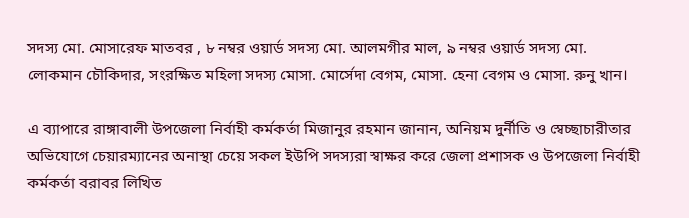সদস্য মো. মোসারেফ মাতবর , ৮ নম্বর ওয়ার্ড সদস্য মো. আলমগীর মাল, ৯ নম্বর ওয়ার্ড সদস্য মো. লোকমান চৌকিদার, সংরক্ষিত মহিলা সদস্য মোসা. মোর্সেদা বেগম, মোসা. হেনা বেগম ও মোসা. রুনু খান।

এ ব্যাপারে রাঙ্গাবালী উপজেলা নির্বাহী কর্মকর্তা মিজানুর রহমান জানান, অনিয়ম দুর্নীতি ও স্বেচ্ছাচারীতার অভিযোগে চেয়ারম্যানের অনাস্থা চেয়ে সকল ইউপি সদস্যরা স্বাক্ষর করে জেলা প্রশাসক ও উপজেলা নির্বাহী কর্মকর্তা বরাবর লিখিত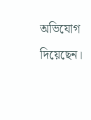অভিযোগ দিয়েছেন।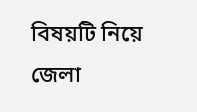বিষয়টি নিয়ে জেলা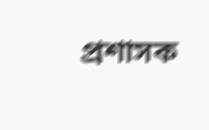প্রশাসক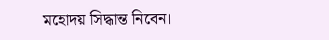মহোদয় সিদ্ধান্ত নিবেন।